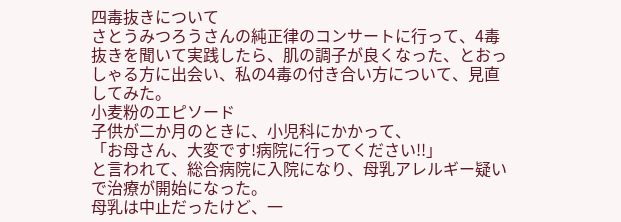四毒抜きについて
さとうみつろうさんの純正律のコンサートに行って、4毒抜きを聞いて実践したら、肌の調子が良くなった、とおっしゃる方に出会い、私の4毒の付き合い方について、見直してみた。
小麦粉のエピソード
子供が二か月のときに、小児科にかかって、
「お母さん、大変です!病院に行ってください!!」
と言われて、総合病院に入院になり、母乳アレルギー疑いで治療が開始になった。
母乳は中止だったけど、一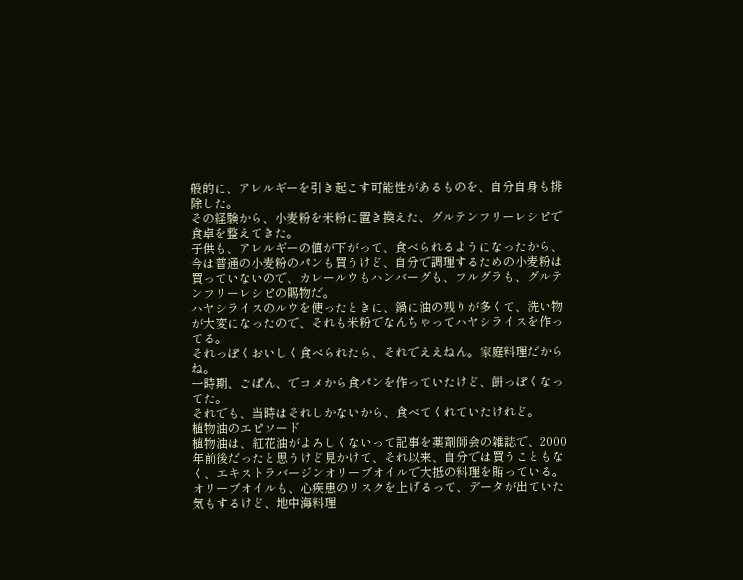般的に、アレルギーを引き起こす可能性があるものを、自分自身も排除した。
その経験から、小麦粉を米粉に置き換えた、グルテンフリーレシピで食卓を整えてきた。
子供も、アレルギーの値が下がって、食べられるようになったから、今は普通の小麦粉のパンも買うけど、自分で調理するための小麦粉は買っていないので、カレールウもハンバーグも、フルグラも、グルテンフリーレシピの賜物だ。
ハヤシライスのルウを使ったときに、鍋に油の残りが多くて、洗い物が大変になったので、それも米粉でなんちゃってハヤシライスを作ってる。
それっぽくおいしく食べられたら、それでええねん。家庭料理だからね。
一時期、ごぱん、でコメから食パンを作っていたけど、餅っぽくなってた。
それでも、当時はそれしかないから、食べてくれていたけれど。
植物油のエピソード
植物油は、紅花油がよろしくないって記事を薬剤師会の雑誌で、2000年前後だったと思うけど見かけて、それ以来、自分では買うこともなく、エキストラバージンオリーブオイルで大抵の料理を賄っている。
オリーブオイルも、心疾患のリスクを上げるって、データが出ていた気もするけど、地中海料理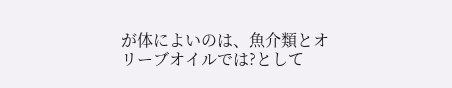が体によいのは、魚介類とオリーブオイルでは?として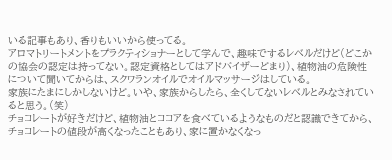いる記事もあり、香りもいいから使ってる。
アロマトリートメントをプラクティショナーとして学んで、趣味でするレベルだけど(どこかの協会の認定は持ってない。認定資格としてはアドバイザーどまり)、植物油の危険性について聞いてからは、スクワランオイルでオイルマッサージはしている。
家族にたまにしかしないけど。いや、家族からしたら、全くしてないレベルとみなされていると思う。(笑)
チョコレートが好きだけど、植物油とココアを食べているようなものだと認識できてから、チョコレートの値段が高くなったこともあり、家に置かなくなっ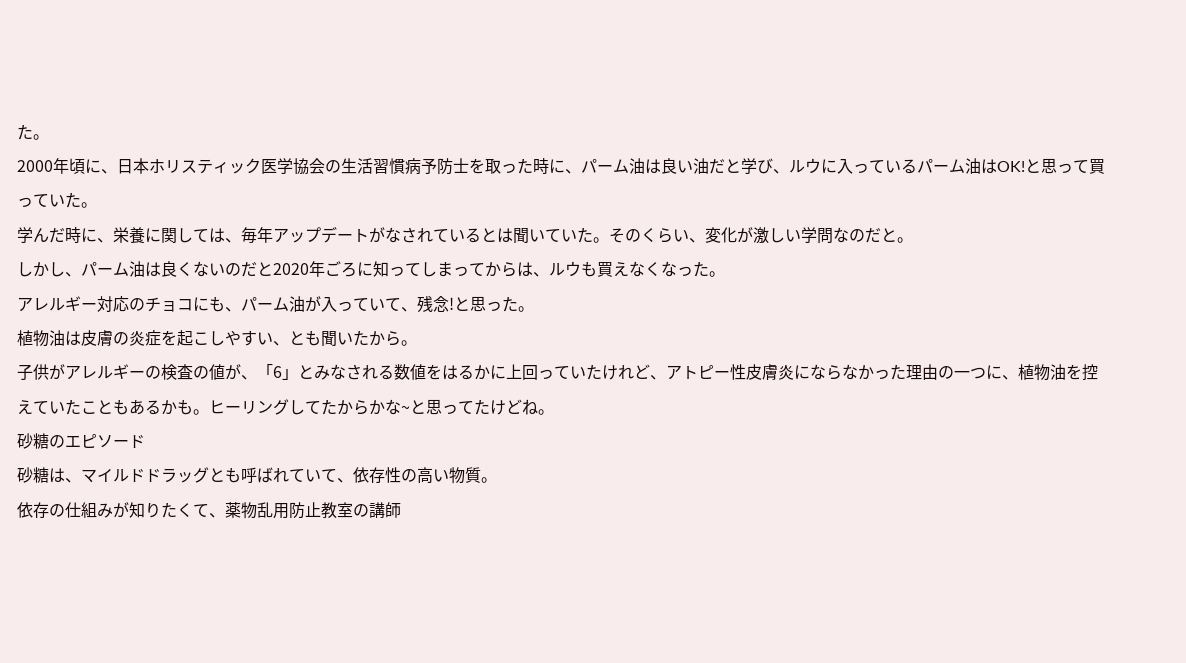た。
2000年頃に、日本ホリスティック医学協会の生活習慣病予防士を取った時に、パーム油は良い油だと学び、ルウに入っているパーム油はOK!と思って買っていた。
学んだ時に、栄養に関しては、毎年アップデートがなされているとは聞いていた。そのくらい、変化が激しい学問なのだと。
しかし、パーム油は良くないのだと2020年ごろに知ってしまってからは、ルウも買えなくなった。
アレルギー対応のチョコにも、パーム油が入っていて、残念!と思った。
植物油は皮膚の炎症を起こしやすい、とも聞いたから。
子供がアレルギーの検査の値が、「6」とみなされる数値をはるかに上回っていたけれど、アトピー性皮膚炎にならなかった理由の一つに、植物油を控えていたこともあるかも。ヒーリングしてたからかな~と思ってたけどね。
砂糖のエピソード
砂糖は、マイルドドラッグとも呼ばれていて、依存性の高い物質。
依存の仕組みが知りたくて、薬物乱用防止教室の講師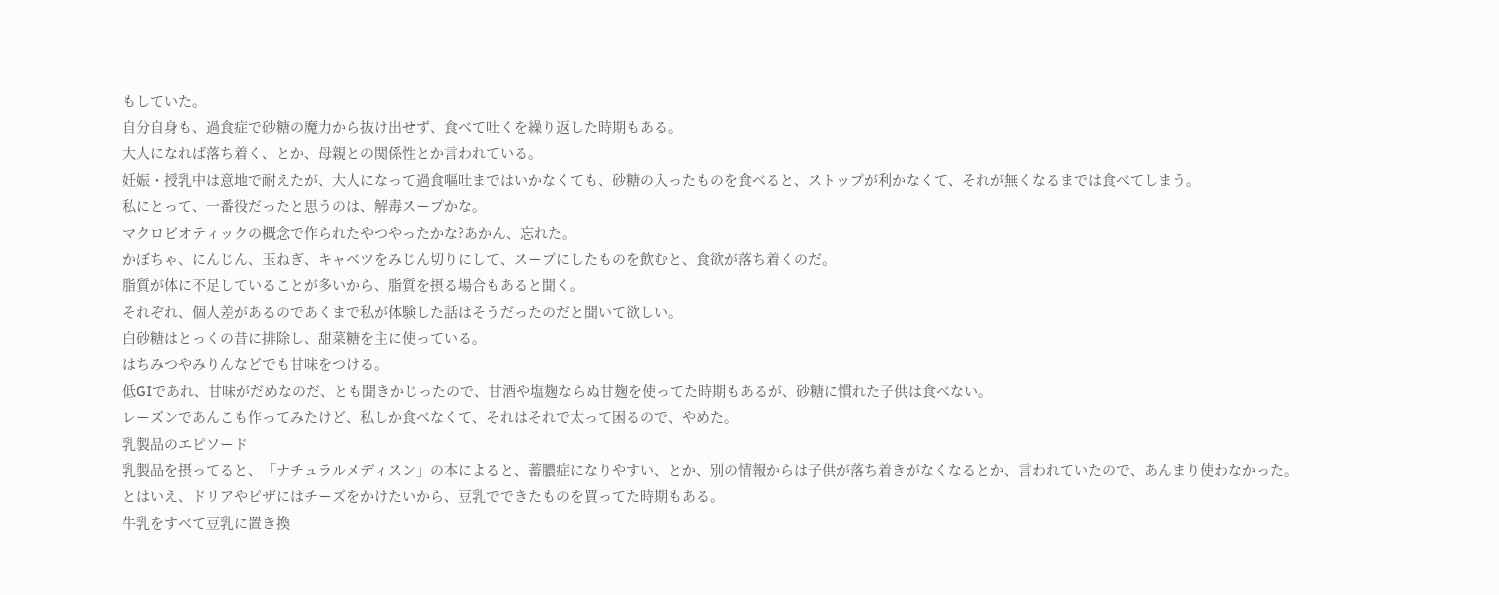もしていた。
自分自身も、過食症で砂糖の魔力から抜け出せず、食べて吐くを繰り返した時期もある。
大人になれば落ち着く、とか、母親との関係性とか言われている。
妊娠・授乳中は意地で耐えたが、大人になって過食嘔吐まではいかなくても、砂糖の入ったものを食べると、ストップが利かなくて、それが無くなるまでは食べてしまう。
私にとって、一番役だったと思うのは、解毒スープかな。
マクロビオティックの概念で作られたやつやったかな?あかん、忘れた。
かぼちゃ、にんじん、玉ねぎ、キャベツをみじん切りにして、スープにしたものを飲むと、食欲が落ち着くのだ。
脂質が体に不足していることが多いから、脂質を摂る場合もあると聞く。
それぞれ、個人差があるのであくまで私が体験した話はそうだったのだと聞いて欲しい。
白砂糖はとっくの昔に排除し、甜菜糖を主に使っている。
はちみつやみりんなどでも甘味をつける。
低GIであれ、甘味がだめなのだ、とも聞きかじったので、甘酒や塩麹ならぬ甘麹を使ってた時期もあるが、砂糖に慣れた子供は食べない。
レーズンであんこも作ってみたけど、私しか食べなくて、それはそれで太って困るので、やめた。
乳製品のエピソード
乳製品を摂ってると、「ナチュラルメディスン」の本によると、蓄膿症になりやすい、とか、別の情報からは子供が落ち着きがなくなるとか、言われていたので、あんまり使わなかった。
とはいえ、ドリアやピザにはチーズをかけたいから、豆乳でできたものを買ってた時期もある。
牛乳をすべて豆乳に置き換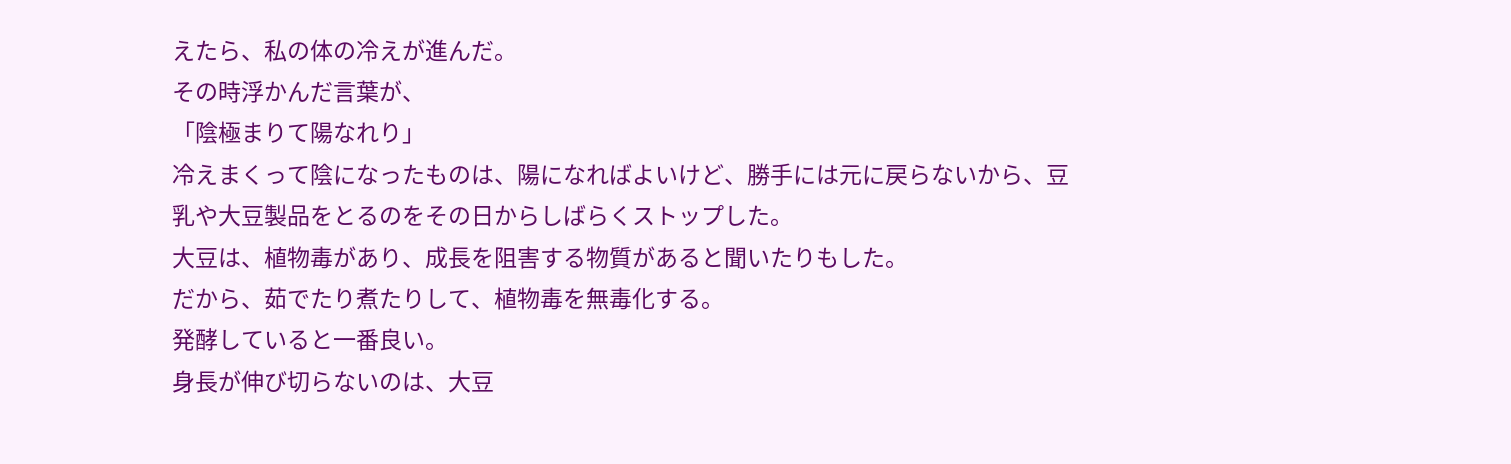えたら、私の体の冷えが進んだ。
その時浮かんだ言葉が、
「陰極まりて陽なれり」
冷えまくって陰になったものは、陽になればよいけど、勝手には元に戻らないから、豆乳や大豆製品をとるのをその日からしばらくストップした。
大豆は、植物毒があり、成長を阻害する物質があると聞いたりもした。
だから、茹でたり煮たりして、植物毒を無毒化する。
発酵していると一番良い。
身長が伸び切らないのは、大豆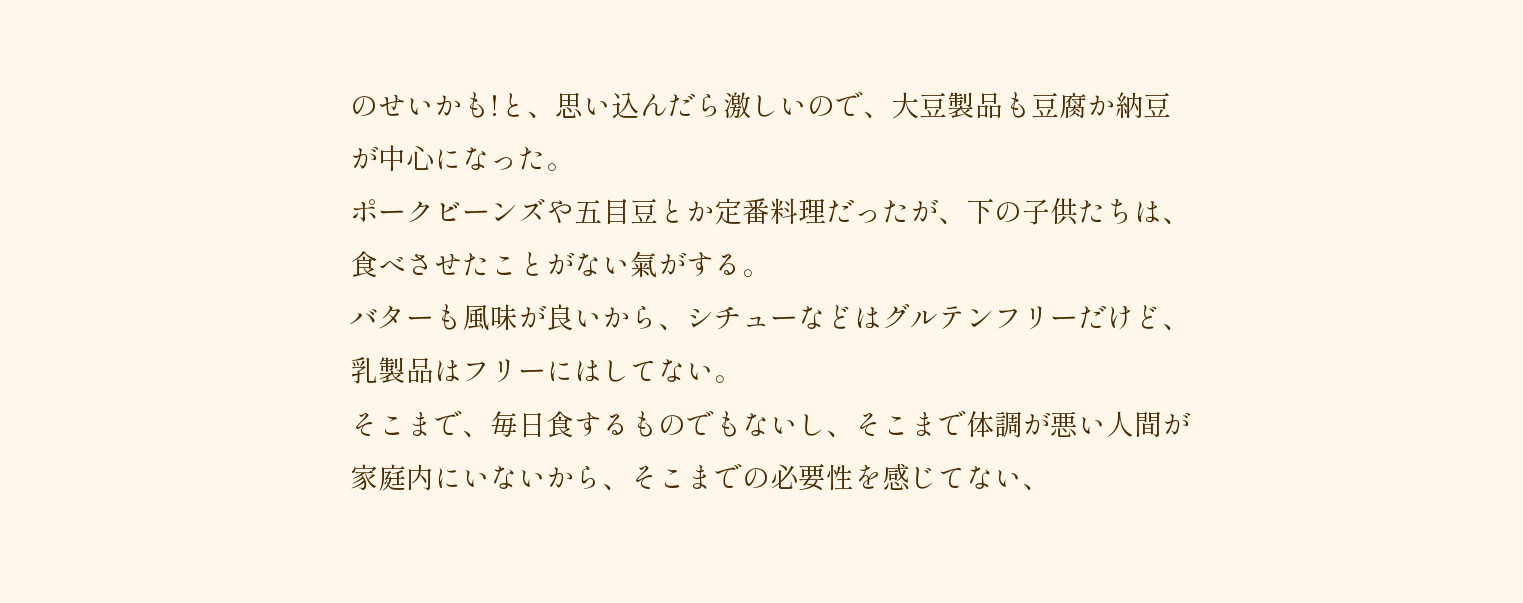のせいかも!と、思い込んだら激しいので、大豆製品も豆腐か納豆が中心になった。
ポークビーンズや五目豆とか定番料理だったが、下の子供たちは、食べさせたことがない氣がする。
バターも風味が良いから、シチューなどはグルテンフリーだけど、乳製品はフリーにはしてない。
そこまで、毎日食するものでもないし、そこまで体調が悪い人間が家庭内にいないから、そこまでの必要性を感じてない、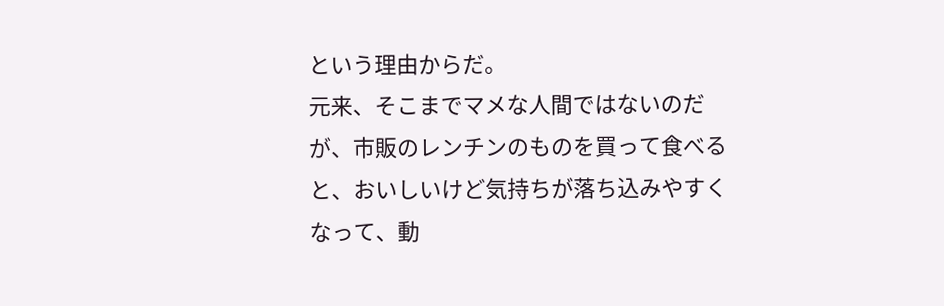という理由からだ。
元来、そこまでマメな人間ではないのだが、市販のレンチンのものを買って食べると、おいしいけど気持ちが落ち込みやすくなって、動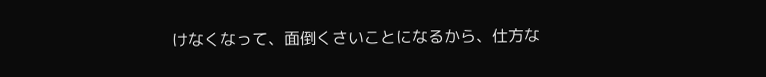けなくなって、面倒くさいことになるから、仕方な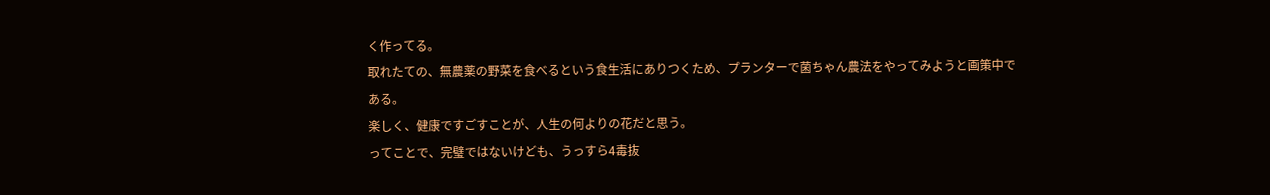く作ってる。
取れたての、無農薬の野菜を食べるという食生活にありつくため、プランターで菌ちゃん農法をやってみようと画策中である。
楽しく、健康ですごすことが、人生の何よりの花だと思う。
ってことで、完璧ではないけども、うっすら4毒抜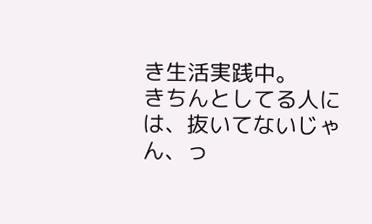き生活実践中。
きちんとしてる人には、抜いてないじゃん、っ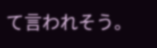て言われそう。